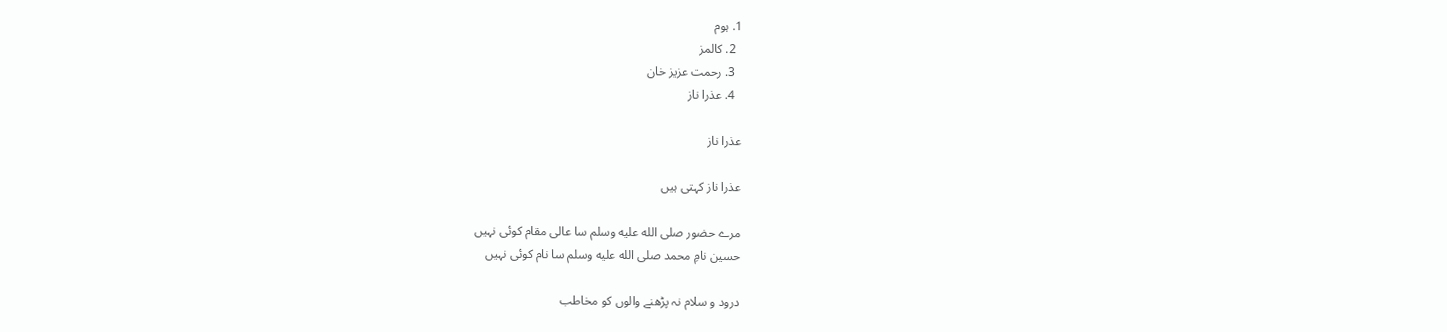1. ہوم
  2. کالمز
  3. رحمت عزیز خان
  4. عذرا ناز

عذرا ناز

عذرا ناز کہتی ہیں

مرے حضور صلى الله عليه وسلم سا عالی مقام کوئی نہیں
حسین نامِ محمد صلى الله عليه وسلم سا نام کوئی نہیں

درود و سلام نہ پڑھنے والوں کو مخاطب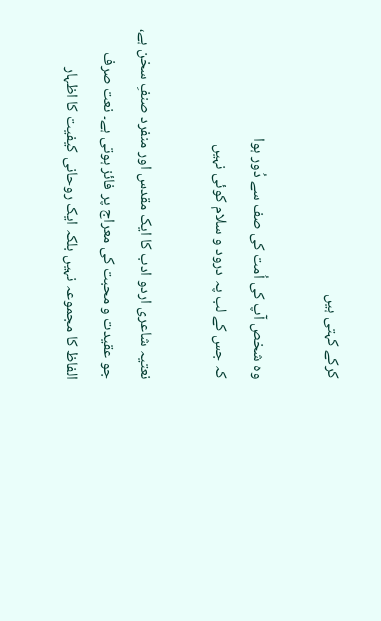کرکے کہتی ہیں

وہ شخص آپ کی اُمت کی صف سے دُور ہوا
کہ جس کے لب پہ درود و سلام کوئی نہیں

نعتیہ شاعری اردو ادب کا ایک مقدس اور منفرد صنفِ سخن ہے، جو عقیدت و محبت کی معراج پر فائز ہوتی ہے۔ نعت صرف الفاظ کا مجموعہ نہیں بلکہ ایک روحانی کیفیت کا اظہار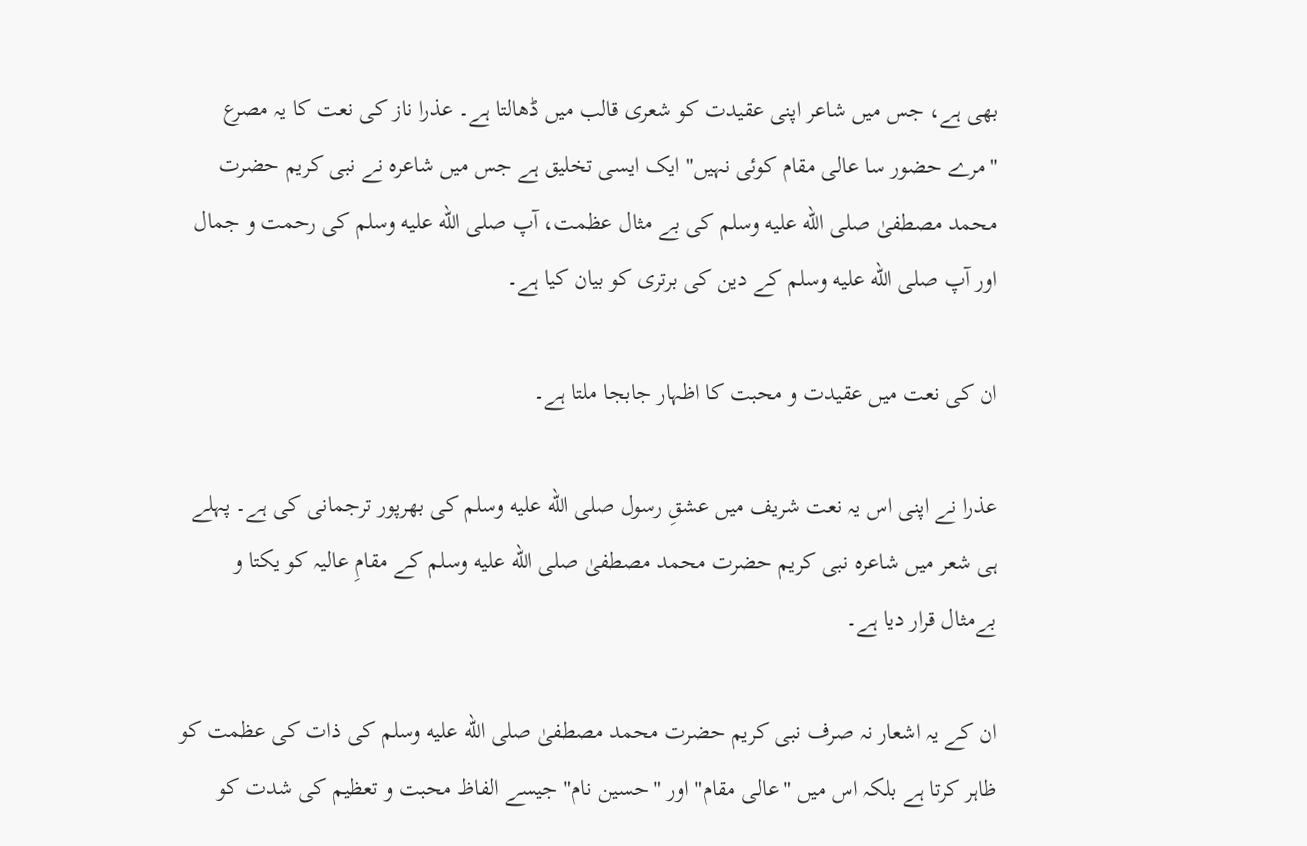بھی ہے، جس میں شاعر اپنی عقیدت کو شعری قالب میں ڈھالتا ہے۔ عذرا ناز کی نعت کا یہ مصرع "مرے حضور سا عالی مقام کوئی نہیں" ایک ایسی تخلیق ہے جس میں شاعرہ نے نبی کریم حضرت محمد مصطفیٰ صلى الله عليه وسلم کی بے مثال عظمت، آپ صلى الله عليه وسلم کی رحمت و جمال اور آپ صلى الله عليه وسلم کے دین کی برتری کو بیان کیا ہے۔

ان کی نعت میں عقیدت و محبت کا اظہار جابجا ملتا ہے۔

عذرا نے اپنی اس یہ نعت شریف میں عشقِ رسول صلى الله عليه وسلم کی بھرپور ترجمانی کی ہے۔ پہلے ہی شعر میں شاعرہ نبی کریم حضرت محمد مصطفیٰ صلى الله عليه وسلم کے مقامِ عالیہ کو یکتا و بےمثال قرار دیا ہے۔

ان کے یہ اشعار نہ صرف نبی کریم حضرت محمد مصطفیٰ صلى الله عليه وسلم کی ذات کی عظمت کو ظاہر کرتا ہے بلکہ اس میں "عالی مقام" اور "حسین نام" جیسے الفاظ محبت و تعظیم کی شدت کو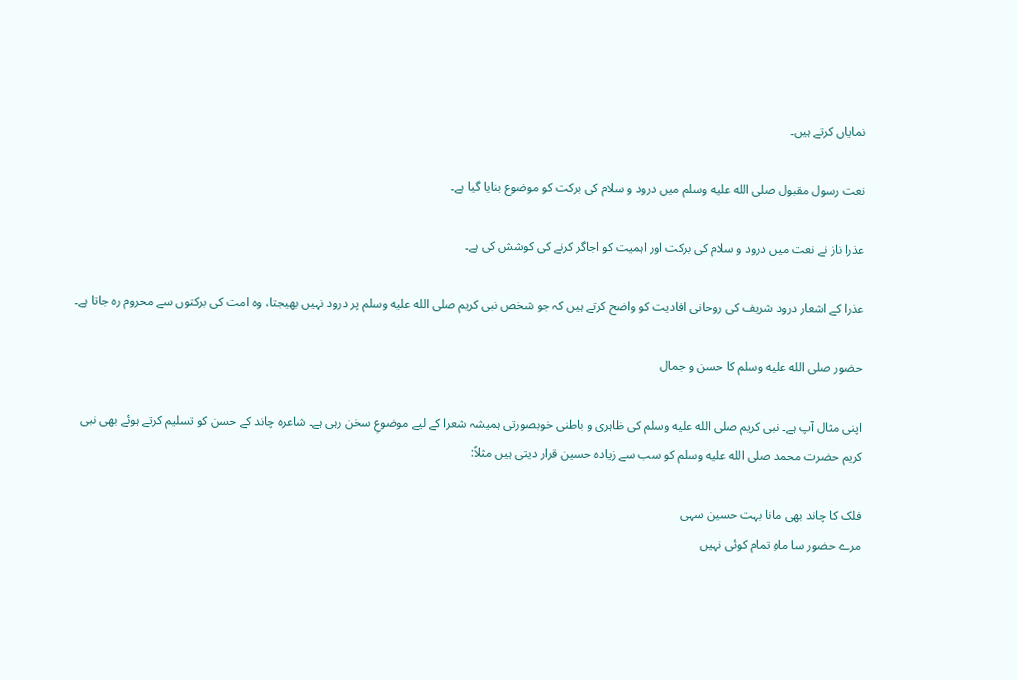نمایاں کرتے ہیں۔

نعت رسول مقبول صلى الله عليه وسلم میں درود و سلام کی برکت کو موضوع بنایا گیا ہے۔

عذرا ناز نے نعت میں درود و سلام کی برکت اور اہمیت کو اجاگر کرنے کی کوشش کی ہے۔

عذرا کے اشعار درود شریف کی روحانی افادیت کو واضح کرتے ہیں کہ جو شخص نبی کریم صلى الله عليه وسلم پر درود نہیں بھیجتا، وہ امت کی برکتوں سے محروم رہ جاتا ہے۔

حضور صلى الله عليه وسلم کا حسن و جمال

اپنی مثال آپ ہے۔ نبی کریم صلى الله عليه وسلم کی ظاہری و باطنی خوبصورتی ہمیشہ شعرا کے لیے موضوعِ سخن رہی ہے۔ شاعرہ چاند کے حسن کو تسلیم کرتے ہوئے بھی نبی کریم حضرت محمد صلى الله عليه وسلم کو سب سے زیادہ حسین قرار دیتی ہیں مثلاً:

فلک کا چاند بھی مانا بہت حسین سہی
مرے حضور سا ماہِ تمام کوئی نہیں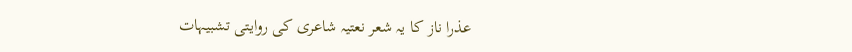عذرا ناز کا یہ شعر نعتیہ شاعری کی روایتی تشبیہات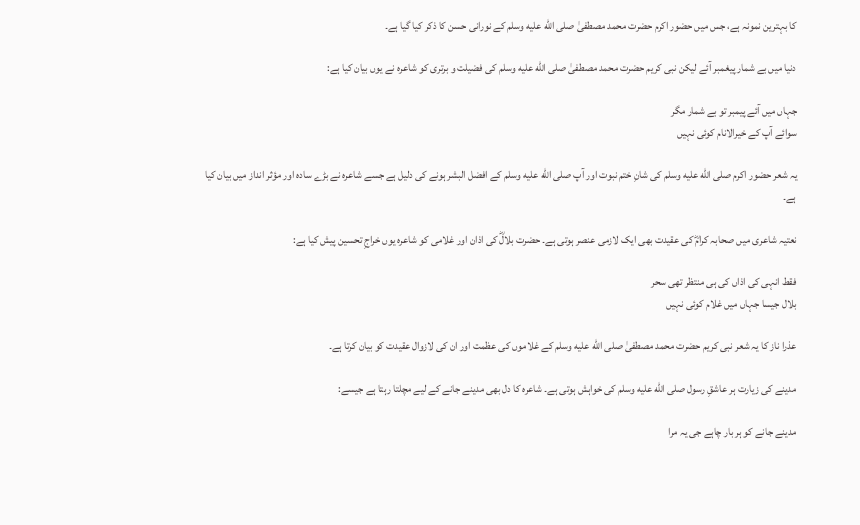کا بہترین نمونہ ہے، جس میں حضور اکرم حضرت محمد مصطفیٰ صلى الله عليه وسلم کے نورانی حسن کا ذکر کیا گیا ہے۔

دنیا میں بے شمار پیغمبر آئے لیکن نبی کریم حضرت محمد مصطفیٰ صلى الله عليه وسلم کی فضیلت و برتری کو شاعرہ نے یوں بیان کیا ہے:

جہاں میں آئے پیمبر تو بے شمار مگر
سوائے آپ کے خیرالانام کوئی نہیں

یہ شعر حضور اکرم صلى الله عليه وسلم کی شانِ ختم نبوت اور آپ صلى الله عليه وسلم کے افضل البشر ہونے کی دلیل ہے جسے شاعرہ نے بڑے سادہ اور مؤثر انداز میں بیان کیا ہے۔

نعتیہ شاعری میں صحابہ کرامؓ کی عقیدت بھی ایک لازمی عنصر ہوتی ہے۔ حضرت بلالؓ کی اذان اور غلامی کو شاعرہ یوں خراجِ تحسین پیش کیا ہے:

فقط انہی کی اذاں کی ہی منتظر تھی سحر
بلال جیسا جہاں میں غلام کوئی نہیں

عذرا ناز کا یہ شعر نبی کریم حضرت محمد مصطفیٰ صلى الله عليه وسلم کے غلاموں کی عظمت اور ان کی لازوال عقیدت کو بیان کرتا ہے۔

مدینے کی زیارت ہر عاشقِ رسول صلى الله عليه وسلم کی خواہش ہوتی ہے۔ شاعرہ کا دل بھی مدینے جانے کے لیے مچلتا رہتا ہے جیسے:

مدینے جانے کو ہر بار چاہے جی یہ مرا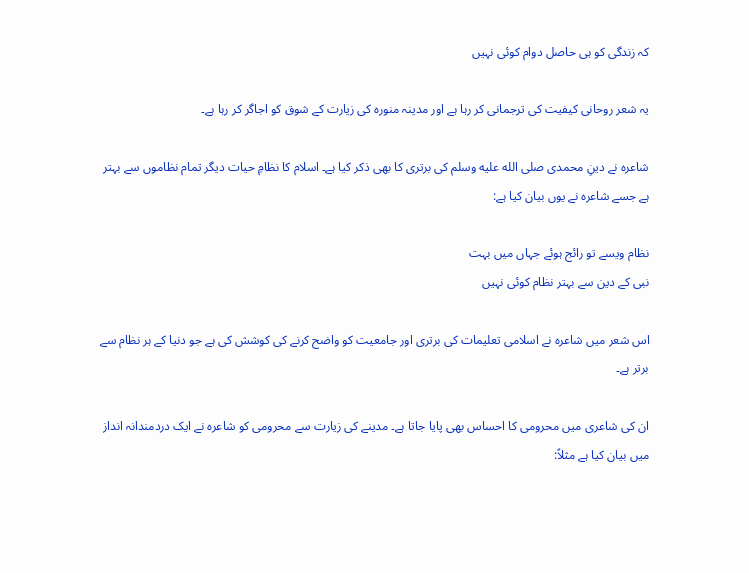کہ زندگی کو ہی حاصل دوام کوئی نہیں

یہ شعر روحانی کیفیت کی ترجمانی کر رہا ہے اور مدینہ منورہ کی زیارت کے شوق کو اجاگر کر رہا ہے۔

شاعرہ نے دینِ محمدی صلى الله عليه وسلم کی برتری کا بھی ذکر کیا ہے۔ اسلام کا نظامِ حیات دیگر تمام نظاموں سے بہتر ہے جسے شاعرہ نے یوں بیان کیا ہے:

نظام ویسے تو رائج ہوئے جہاں میں بہت
نبی کے دین سے بہتر نظام کوئی نہیں

اس شعر میں شاعرہ نے اسلامی تعلیمات کی برتری اور جامعیت کو واضح کرنے کی کوشش کی ہے جو دنیا کے ہر نظام سے برتر ہے۔

ان کی شاعری میں محرومی کا احساس بھی پایا جاتا ہے۔ مدینے کی زیارت سے محرومی کو شاعرہ نے ایک دردمندانہ انداز میں بیان کیا ہے مثلاً: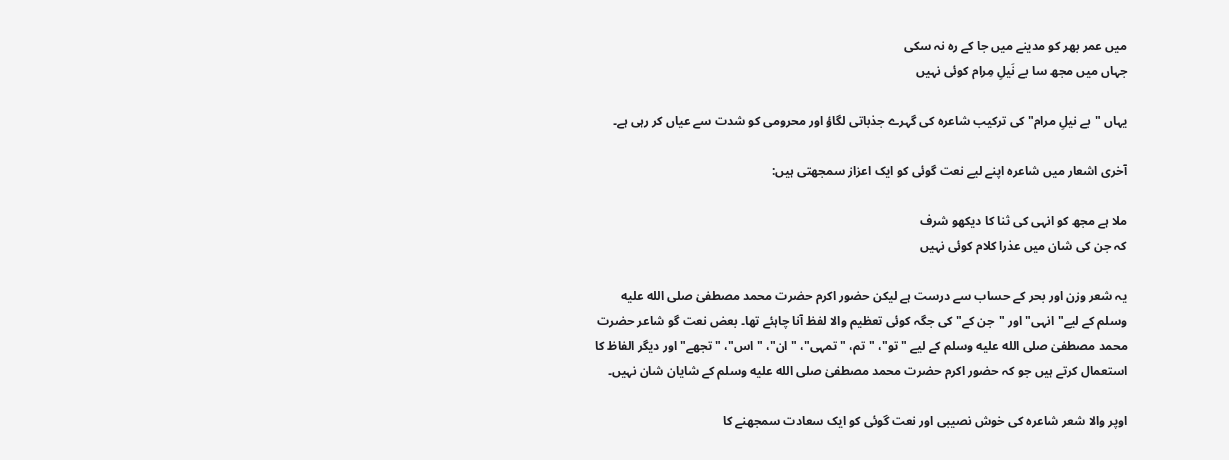میں عمر بھر کو مدینے میں جا کے رہ نہ سکی
جہاں میں مجھ سا بے نَیلِ مِرام کوئی نہیں

یہاں "بے نیلِ مرام" کی ترکیب شاعرہ کی گہرے جذباتی لگاؤ اور محرومی کو شدت سے عیاں کر رہی ہے۔

آخری اشعار میں شاعرہ اپنے لیے نعت گوئی کو ایک اعزاز سمجھتی ہیں:

ملا ہے مجھ کو انہی کی ثنا کا دیکھو شرف
کہ جن کی شان میں عذرا کلام کوئی نہیں

یہ شعر وزن اور بحر کے حساب سے درست ہے لیکن حضور اکرم حضرت محمد مصطفیٰ صلى الله عليه وسلم کے لیے"انہی" اور "جن کے" کی جگہ کوئی تعظیم والا لفظ آنا چاہئے تھا۔ بعض نعت گو شاعر حضرت محمد مصطفیٰ صلى الله عليه وسلم کے لیے "تو"، "تم، "تمہی"، "ان"، "اس"، "تجھے" اور دیگر الفاظ کا استعمال کرتے ہیں جو کہ حضور اکرم حضرت محمد مصطفیٰ صلى الله عليه وسلم کے شایان شان نہیں۔

اوپر والا شعر شاعرہ کی خوش نصیبی اور نعت گوئی کو ایک سعادت سمجھنے کا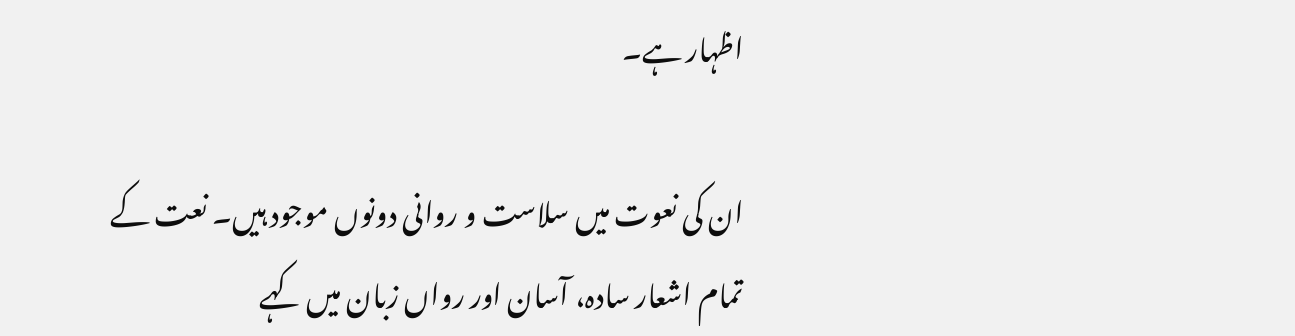اظہار ہے۔

ان کی نعوت میں سلاست و روانی دونوں موجود ہیں۔ نعت کے تمام اشعار سادہ، آسان اور رواں زبان میں کہے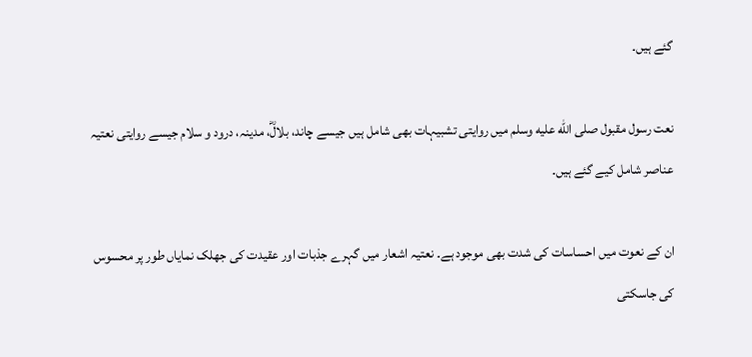گئے ہیں۔

نعت رسول مقبول صلى الله عليه وسلم میں روایتی تشبیہات بھی شامل ہیں جیسے چاند، بلالؓ، مدینہ، درود و سلام جیسے روایتی نعتیہ عناصر شامل کیے گئے ہیں۔

ان کے نعوت میں احساسات کی شدت بھی موجود ہے۔ نعتیہ اشعار میں گہرے جذبات اور عقیدت کی جھلک نمایاں طور پر محسوس کی جاسکتی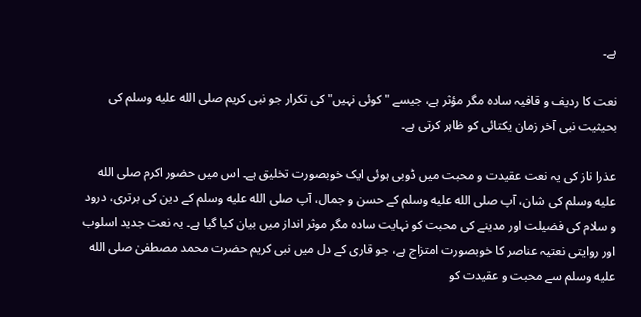ہے۔

نعت کا ردیف و قافیہ سادہ مگر مؤثر ہے، جیسے "کوئی نہیں" کی تکرار جو نبی کریم صلى الله عليه وسلم کی بحیثیت نبی آخر زمان یکتائی کو ظاہر کرتی ہے۔

عذرا ناز کی یہ نعت عقیدت و محبت میں ڈوبی ہوئی ایک خوبصورت تخلیق ہے۔ اس میں حضور اکرم صلى الله عليه وسلم کی شان، آپ صلى الله عليه وسلم کے حسن و جمال، آپ صلى الله عليه وسلم کے دین کی برتری، درود و سلام کی فضیلت اور مدینے کی محبت کو نہایت سادہ مگر موثر انداز میں بیان کیا گیا ہے۔ یہ نعت جدید اسلوب اور روایتی نعتیہ عناصر کا خوبصورت امتزاج ہے، جو قاری کے دل میں نبی کریم حضرت محمد مصطفیٰ صلى الله عليه وسلم سے محبت و عقیدت کو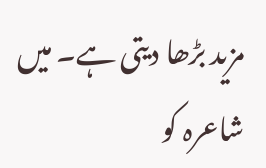مزید بڑھا دیتی ہے۔ میں شاعرہ کو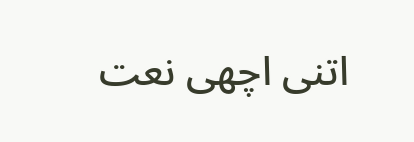اتنی اچھی نعت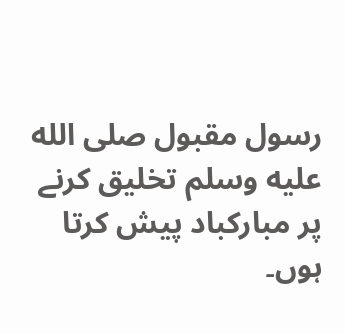رسول مقبول صلى الله عليه وسلم تخلیق کرنے پر مبارکباد پیش کرتا ہوں۔